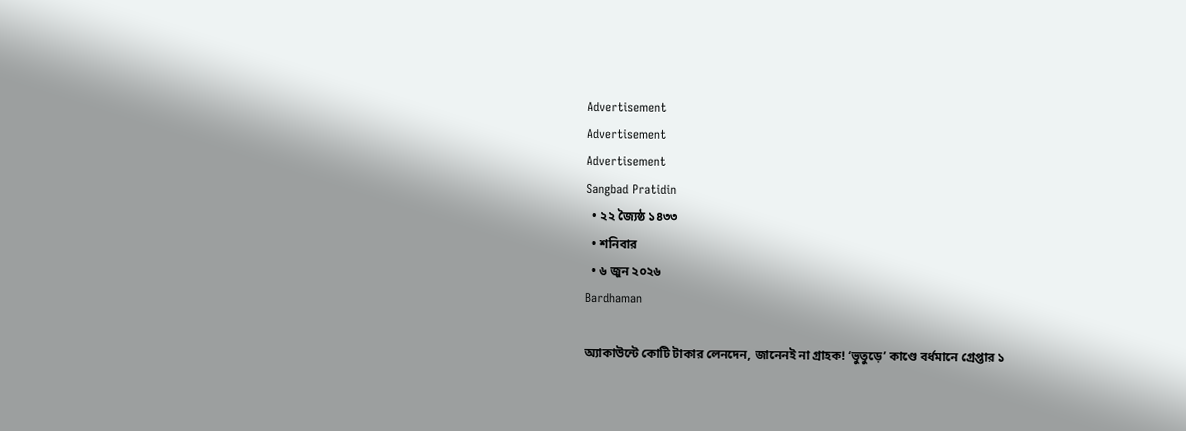Advertisement
Advertisement
Advertisement
Sangbad Pratidin
  • ২২ জ্যৈষ্ঠ ১৪৩৩
  • শনিবার
  • ৬ জুন ২০২৬
Bardhaman

অ্যাকাউন্টে কোটি টাকার লেনদেন, জানেনই না গ্রাহক! ‘ভুতুড়ে’ কাণ্ডে বর্ধমানে গ্রেপ্তার ১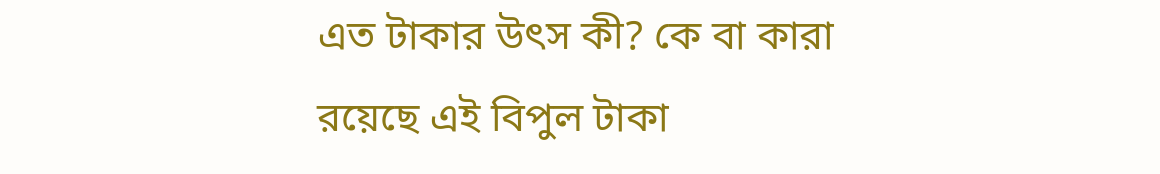এত টাকার উৎস কী? কে বা কারা রয়েছে এই বিপুল টাকা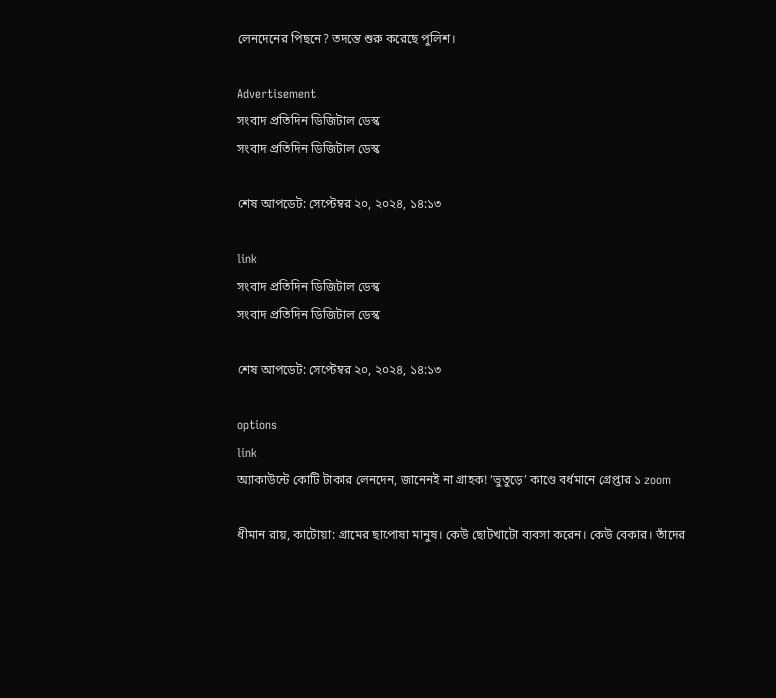লেনদেনের পিছনে? তদন্তে শুরু করেছে পুলিশ।

Advertisement
সংবাদ প্রতিদিন ডিজিটাল ডেস্ক
সংবাদ প্রতিদিন ডিজিটাল ডেস্ক

শেষ আপডেট: সেপ্টেম্বর ২০, ২০২৪, ১৪:১৩

link
সংবাদ প্রতিদিন ডিজিটাল ডেস্ক
সংবাদ প্রতিদিন ডিজিটাল ডেস্ক

শেষ আপডেট: সেপ্টেম্বর ২০, ২০২৪, ১৪:১৩

options
link
অ্যাকাউন্টে কোটি টাকার লেনদেন, জানেনই না গ্রাহক! ‘ভুতুড়ে’ কাণ্ডে বর্ধমানে গ্রেপ্তার ১ zoom

ধীমান রায়, কাটোয়া: গ্রামের ছাপোষা মানুষ। কেউ ছোটখাটো ব্যবসা করেন। কেউ বেকার। তাঁদের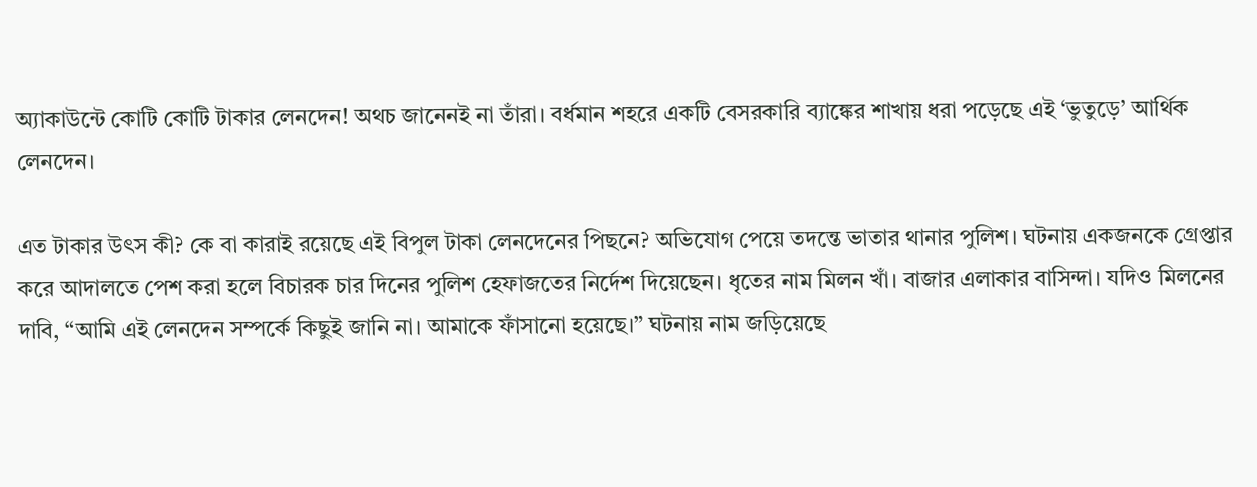অ্যাকাউন্টে কোটি কোটি টাকার লেনদেন! অথচ জানেনই না তাঁরা। বর্ধমান শহরে একটি বেসরকারি ব্যাঙ্কের শাখায় ধরা পড়েছে এই ‘ভুতুড়ে’ আর্থিক লেনদেন।

এত টাকার উৎস কী? কে বা কারাই রয়েছে এই বিপুল টাকা লেনদেনের পিছনে? অভিযোগ পেয়ে তদন্তে ভাতার থানার পুলিশ। ঘটনায় একজনকে গ্রেপ্তার করে আদালতে পেশ করা হলে বিচারক চার দিনের পুলিশ হেফাজতের নির্দেশ দিয়েছেন। ধৃতের নাম মিলন খাঁ। বাজার এলাকার বাসিন্দা। যদিও মিলনের দাবি, “আমি এই লেনদেন সম্পর্কে কিছুই জানি না। আমাকে ফাঁসানো হয়েছে।” ঘটনায় নাম জড়িয়েছে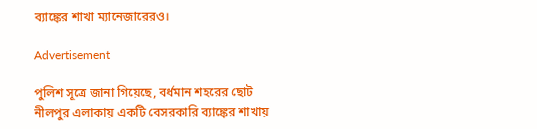ব্যাঙ্কের শাখা ম্যানেজারেরও।

Advertisement

পুলিশ সূত্রে জানা গিয়েছে, বর্ধমান শহরের ছোট নীলপুর এলাকায় একটি বেসরকারি ব্যাঙ্কের শাখায়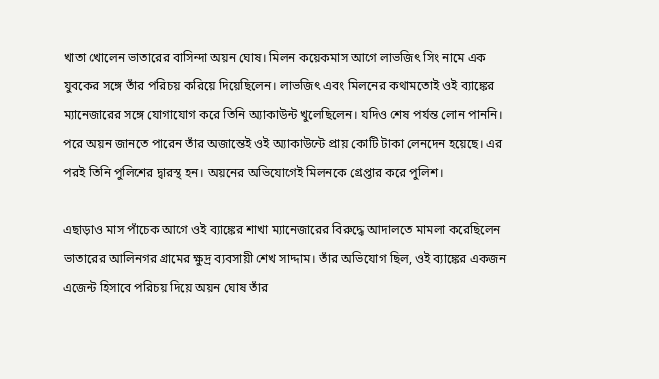খাতা খোলেন ভাতারের বাসিন্দা অয়ন ঘোষ। মিলন কয়েকমাস আগে লাভজিৎ সিং নামে এক যুবকের সঙ্গে তাঁর পরিচয় করিয়ে দিয়েছিলেন। লাভজিৎ এবং মিলনের কথামতোই ওই ব্যাঙ্কের ম্যানেজারের সঙ্গে যোগাযোগ করে তিনি অ্যাকাউন্ট খুলেছিলেন। যদিও শেষ পর্যন্ত লোন পাননি। পরে অয়ন জানতে পারেন তাঁর অজান্তেই ওই অ্যাকাউন্টে প্রায় কোটি টাকা লেনদেন হয়েছে। এর পরই তিনি পুলিশের দ্বারস্থ হন। অয়নের অভিযোগেই মিলনকে গ্রেপ্তার করে পুলিশ।

এছাড়াও মাস পাঁচেক আগে ওই ব্যাঙ্কের শাখা ম্যানেজারের বিরুদ্ধে আদালতে মামলা করেছিলেন ভাতারের আলিনগর গ্রামের ক্ষুদ্র ব্যবসায়ী শেখ সাদ্দাম। তাঁর অভিযোগ ছিল, ওই ব্যাঙ্কের একজন এজেন্ট হিসাবে পরিচয় দিয়ে অয়ন ঘোষ তাঁর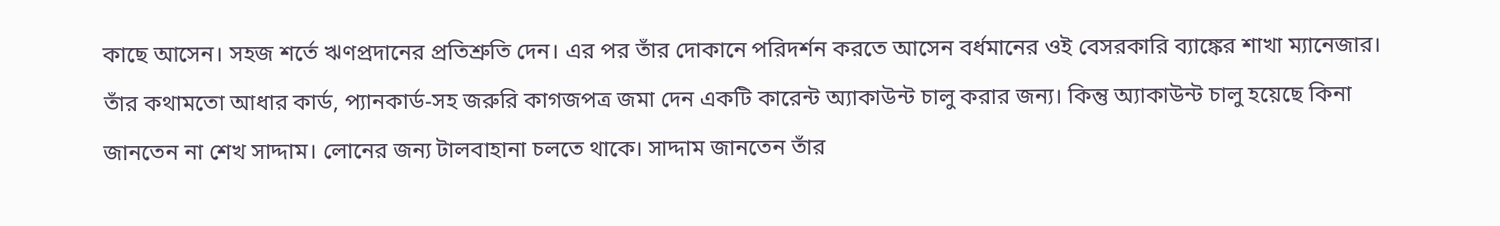কাছে আসেন। সহজ শর্তে ঋণপ্রদানের প্রতিশ্রুতি দেন। এর পর তাঁর দোকানে পরিদর্শন করতে আসেন বর্ধমানের ওই বেসরকারি ব্যাঙ্কের শাখা ম্যানেজার। তাঁর কথামতো আধার কার্ড, প্যানকার্ড-সহ জরুরি কাগজপত্র জমা দেন একটি কারেন্ট অ্যাকাউন্ট চালু করার জন্য। কিন্তু অ্যাকাউন্ট চালু হয়েছে কিনা জানতেন না শেখ সাদ্দাম। লোনের জন্য টালবাহানা চলতে থাকে। সাদ্দাম জানতেন তাঁর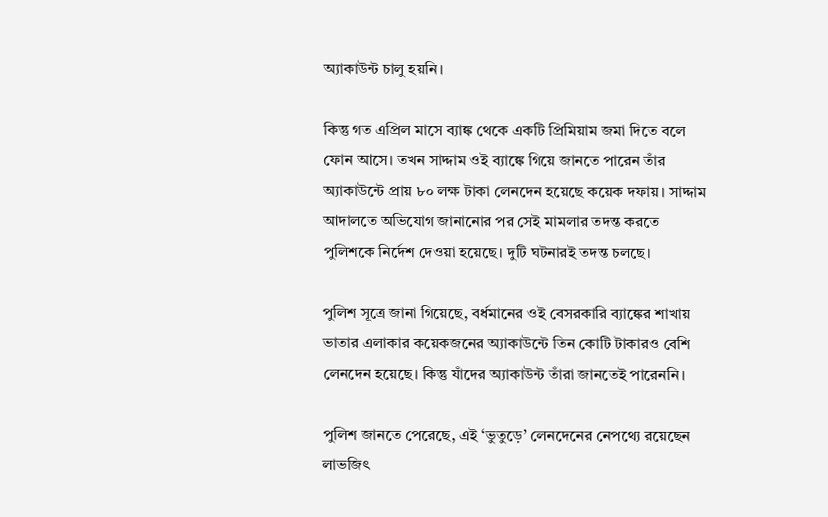অ্যাকাউন্ট চালু হয়নি।

কিন্তু গত এপ্রিল মাসে ব্যাঙ্ক থেকে একটি প্রিমিয়াম জমা দিতে বলে ফোন আসে। তখন সাদ্দাম ওই ব্যাঙ্কে গিয়ে জানতে পারেন তাঁর অ্যাকাউন্টে প্রায় ৮০ লক্ষ টাকা লেনদেন হয়েছে কয়েক দফায়। সাদ্দাম আদালতে অভিযোগ জানানোর পর সেই মামলার তদন্ত করতে পুলিশকে নির্দেশ দেওয়া হয়েছে। দুটি ঘটনারই তদন্ত চলছে।

পুলিশ সূত্রে জানা গিয়েছে, বর্ধমানের ওই বেসরকারি ব্যাঙ্কের শাখায় ভাতার এলাকার কয়েকজনের অ্যাকাউন্টে তিন কোটি টাকারও বেশি লেনদেন হয়েছে। কিন্তু যাঁদের অ্যাকাউন্ট তাঁরা জানতেই পারেননি।

পুলিশ জানতে পেরেছে, এই ‘ভুতুড়ে’ লেনদেনের নেপথ্যে রয়েছেন লাভজিৎ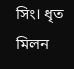সিং। ধৃত মিলন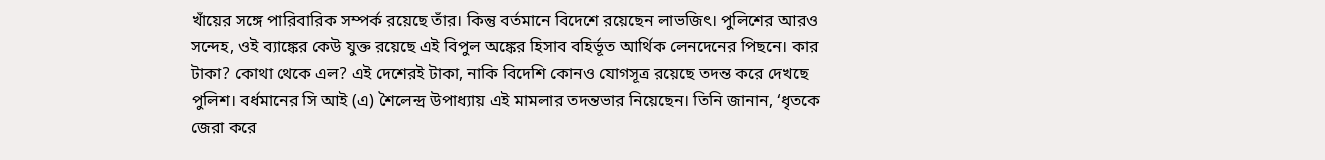খাঁয়ের সঙ্গে পারিবারিক সম্পর্ক রয়েছে তাঁর। কিন্তু বর্তমানে বিদেশে রয়েছেন লাভজিৎ। পুলিশের আরও সন্দেহ, ওই ব্যাঙ্কের কেউ যুক্ত রয়েছে এই বিপুল অঙ্কের হিসাব বহির্ভূত আর্থিক লেনদেনের পিছনে। কার টাকা? কোথা থেকে এল? এই দেশেরই টাকা, নাকি বিদেশি কোনও যোগসূত্র রয়েছে তদন্ত করে দেখছে পুলিশ। বর্ধমানের সি আই (এ) শৈলেন্দ্র উপাধ্যায় এই মামলার তদন্তভার নিয়েছেন। তিনি জানান, ‘ধৃতকে জেরা করে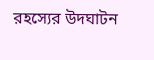রহস্যের উদঘাটন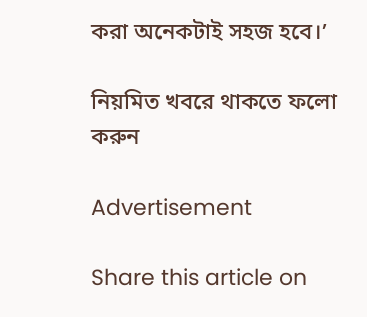করা অনেকটাই সহজ হবে।’

নিয়মিত খবরে থাকতে ফলো করুন

Advertisement

Share this article on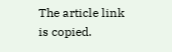The article link is copied.